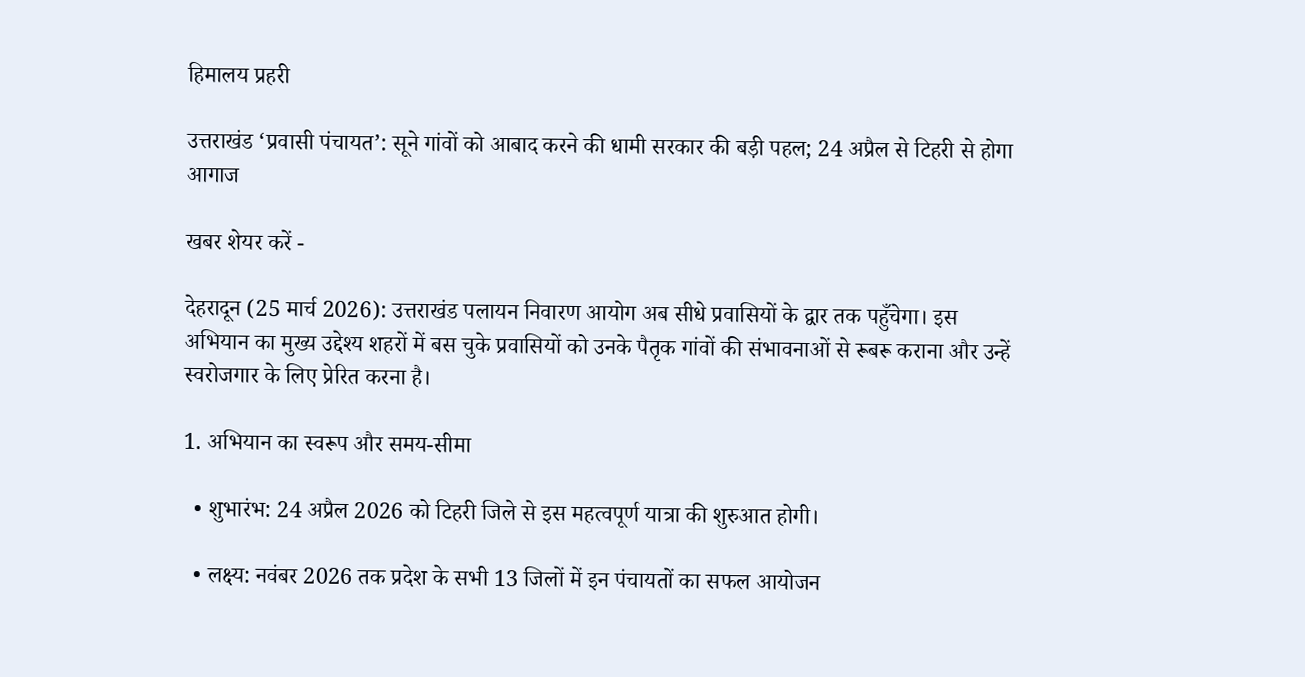हिमालय प्रहरी

उत्तराखंड ‘प्रवासी पंचायत’: सूने गांवों को आबाद करने की धामी सरकार की बड़ी पहल; 24 अप्रैल से टिहरी से होगा आगाज

खबर शेयर करें -

देहरादून (25 मार्च 2026): उत्तराखंड पलायन निवारण आयोग अब सीधे प्रवासियों के द्वार तक पहुँचेगा। इस अभियान का मुख्य उद्देश्य शहरों में बस चुके प्रवासियों को उनके पैतृक गांवों की संभावनाओं से रूबरू कराना और उन्हें स्वरोजगार के लिए प्रेरित करना है।

1. अभियान का स्वरूप और समय-सीमा

  • शुभारंभ: 24 अप्रैल 2026 को टिहरी जिले से इस महत्वपूर्ण यात्रा की शुरुआत होगी।

  • लक्ष्य: नवंबर 2026 तक प्रदेश के सभी 13 जिलों में इन पंचायतों का सफल आयोजन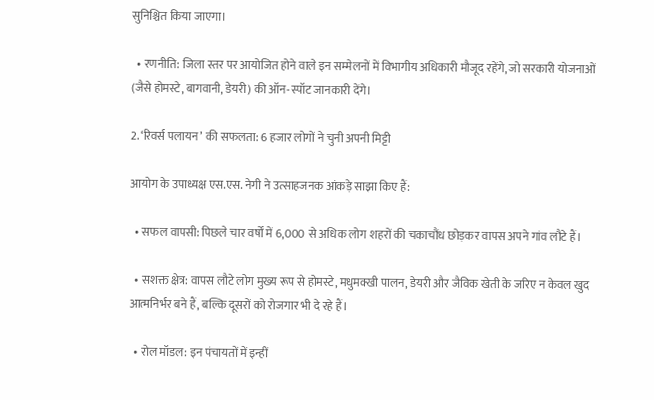सुनिश्चित किया जाएगा।

  • रणनीति: जिला स्तर पर आयोजित होने वाले इन सम्मेलनों में विभागीय अधिकारी मौजूद रहेंगे, जो सरकारी योजनाओं (जैसे होमस्टे, बागवानी, डेयरी) की ऑन-स्पॉट जानकारी देंगे।

2. ‘रिवर्स पलायन’ की सफलता: 6 हजार लोगों ने चुनी अपनी मिट्टी

आयोग के उपाध्यक्ष एस.एस. नेगी ने उत्साहजनक आंकड़े साझा किए हैं:

  • सफल वापसी: पिछले चार वर्षों में 6,000 से अधिक लोग शहरों की चकाचौंध छोड़कर वापस अपने गांव लौटे हैं।

  • सशक्त क्षेत्र: वापस लौटे लोग मुख्य रूप से होमस्टे, मधुमक्खी पालन, डेयरी और जैविक खेती के जरिए न केवल खुद आत्मनिर्भर बने हैं, बल्कि दूसरों को रोजगार भी दे रहे हैं।

  • रोल मॉडल: इन पंचायतों में इन्हीं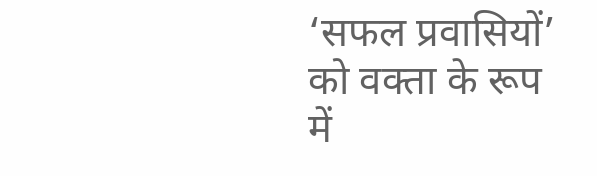‘सफल प्रवासियों’ को वक्ता के रूप में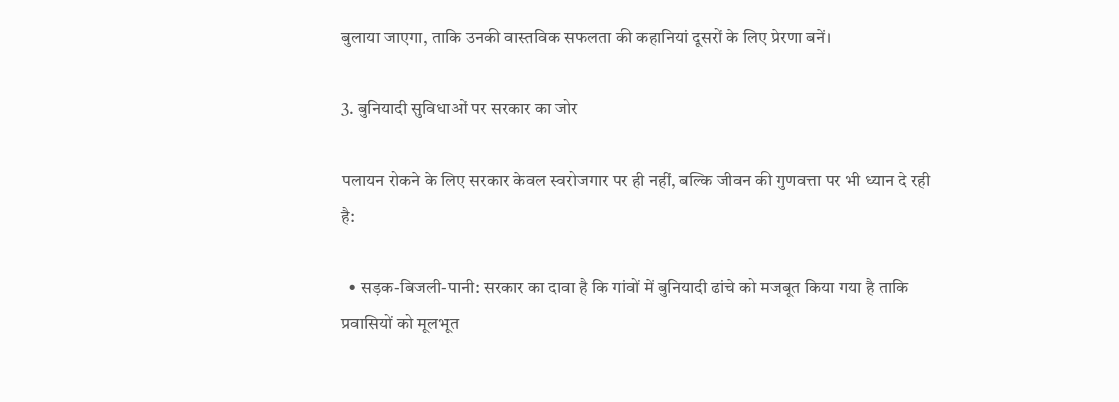बुलाया जाएगा, ताकि उनकी वास्तविक सफलता की कहानियां दूसरों के लिए प्रेरणा बनें।

3. बुनियादी सुविधाओं पर सरकार का जोर

पलायन रोकने के लिए सरकार केवल स्वरोजगार पर ही नहीं, बल्कि जीवन की गुणवत्ता पर भी ध्यान दे रही है:

  • सड़क-बिजली-पानी: सरकार का दावा है कि गांवों में बुनियादी ढांचे को मजबूत किया गया है ताकि प्रवासियों को मूलभूत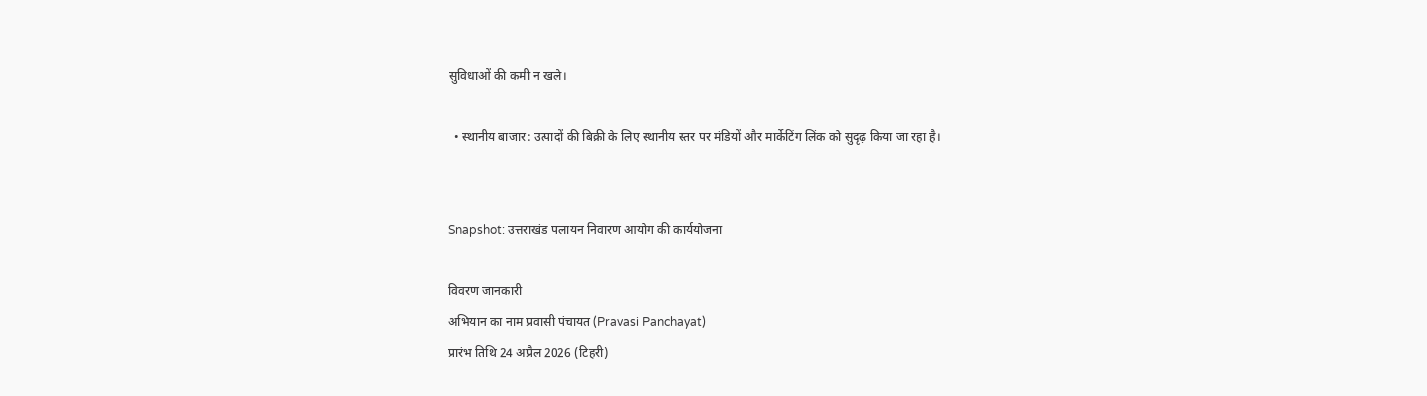सुविधाओं की कमी न खले।

  • स्थानीय बाजार: उत्पादों की बिक्री के लिए स्थानीय स्तर पर मंडियों और मार्केटिंग लिंक को सुदृढ़ किया जा रहा है।


Snapshot: उत्तराखंड पलायन निवारण आयोग की कार्ययोजना

विवरण जानकारी
अभियान का नाम प्रवासी पंचायत (Pravasi Panchayat)
प्रारंभ तिथि 24 अप्रैल 2026 (टिहरी)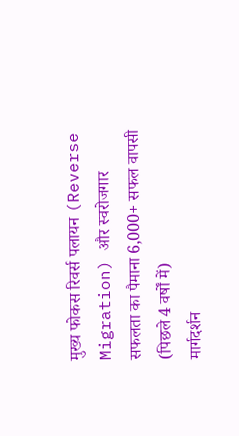मुख्य फोकस रिवर्स पलायन (Reverse Migration) और स्वरोजगार
सफलता का पैमाना 6,000+ सफल वापसी (पिछले 4 वर्षों में)
मार्गदर्शन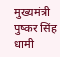मुख्यमंत्री पुष्कर सिंह धामी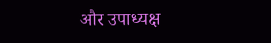और उपाध्यक्ष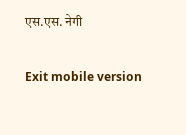एस.एस. नेगी

Exit mobile version